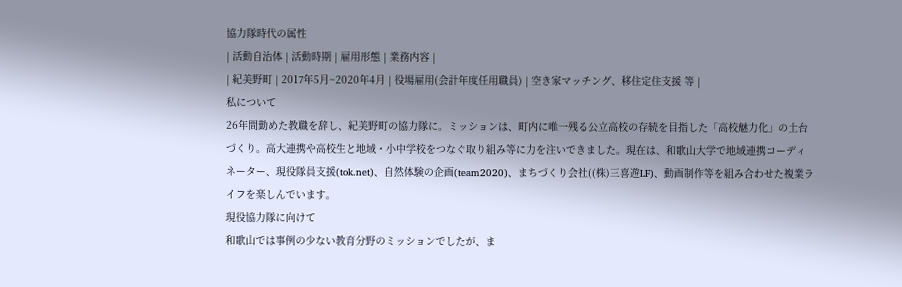協力隊時代の属性
| 活動自治体 | 活動時期 | 雇用形態 | 業務内容 |
| 紀美野町 | 2017年5月~2020年4月 | 役場雇用(会計年度任用職員) | 空き家マッチング、移住定住支援 等 |
私について
26年間勤めた教職を辞し、紀美野町の協力隊に。ミッションは、町内に唯一残る公立高校の存続を目指した「高校魅力化」の土台づくり。高大連携や高校生と地域・小中学校をつなぐ取り組み等に力を注いできました。現在は、和歌山大学で地域連携コーディネーター、現役隊員支援(tok.net)、自然体験の企画(team2020)、まちづくり会社((株)三喜遊LF)、動画制作等を組み合わせた複業ライフを楽しんでいます。
現役協力隊に向けて
和歌山では事例の少ない教育分野のミッションでしたが、ま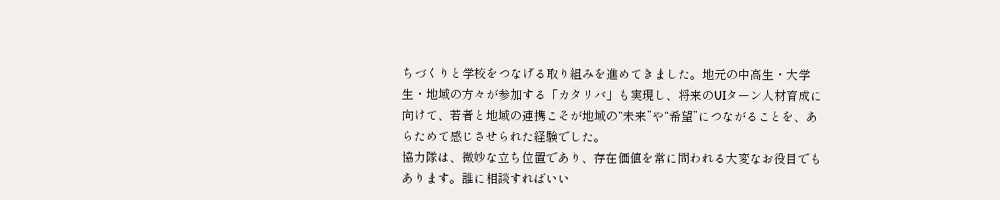ちづくりと学校をつなげる取り組みを進めてきました。地元の中高生・大学生・地域の方々が参加する「カタリバ」も実現し、将来のUIターン人材育成に向けて、若者と地域の連携こそが地域の“未来”や“希望”につながることを、あらためて感じさせられた経験でした。
協力隊は、微妙な立ち位置であり、存在価値を常に問われる大変なお役目でもあります。誰に相談すればいい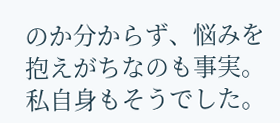のか分からず、悩みを抱えがちなのも事実。私自身もそうでした。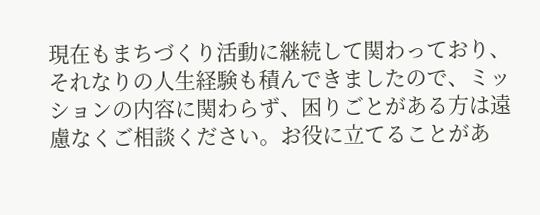現在もまちづくり活動に継続して関わっており、それなりの人生経験も積んできましたので、ミッションの内容に関わらず、困りごとがある方は遠慮なくご相談ください。お役に立てることがあ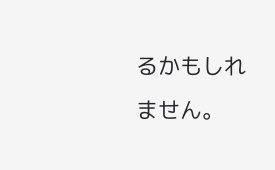るかもしれません。